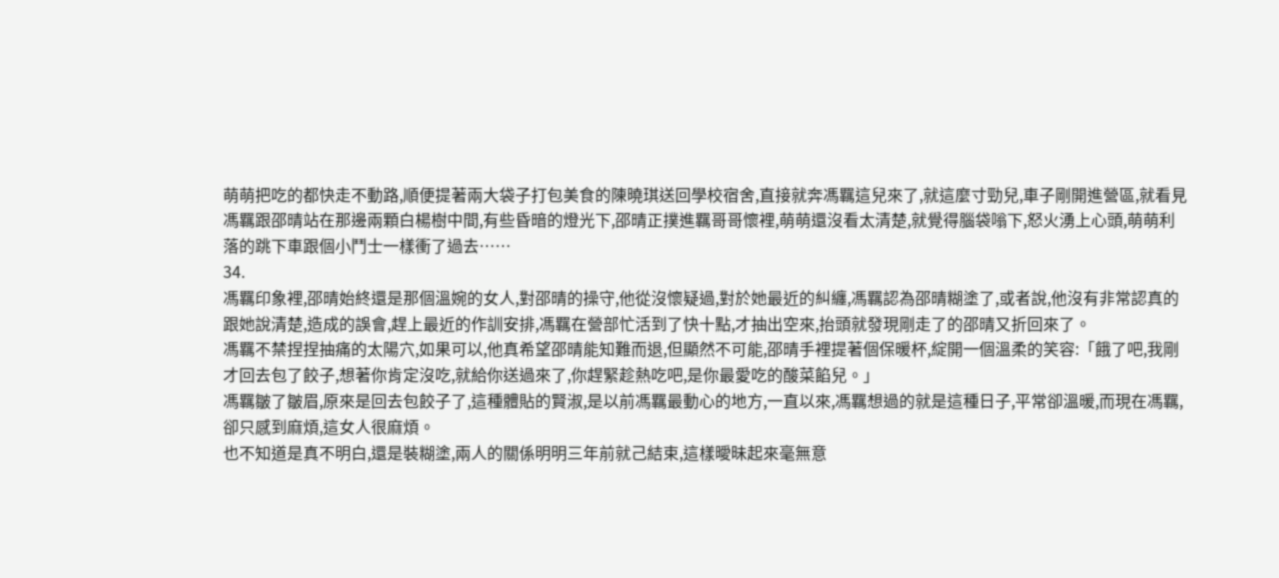萌萌把吃的都快走不動路,順便提著兩大袋子打包美食的陳曉琪送回學校宿舍,直接就奔馮羈這兒來了,就這麼寸勁兒,車子剛開進營區,就看見馮羈跟邵晴站在那邊兩顆白楊樹中間,有些昏暗的燈光下,邵晴正撲進羈哥哥懷裡,萌萌還沒看太清楚,就覺得腦袋嗡下,怒火湧上心頭,萌萌利落的跳下車跟個小鬥士一樣衝了過去……
34.
馮羈印象裡,邵晴始終還是那個溫婉的女人,對邵晴的操守,他從沒懷疑過,對於她最近的糾纏,馮羈認為邵晴糊塗了,或者說,他沒有非常認真的跟她說清楚,造成的誤會,趕上最近的作訓安排,馮羈在營部忙活到了快十點,才抽出空來,抬頭就發現剛走了的邵晴又折回來了。
馮羈不禁捏捏抽痛的太陽穴,如果可以,他真希望邵晴能知難而退,但顯然不可能,邵晴手裡提著個保暖杯,綻開一個溫柔的笑容:「餓了吧,我剛才回去包了餃子,想著你肯定沒吃,就給你送過來了,你趕緊趁熱吃吧,是你最愛吃的酸菜餡兒。」
馮羈皺了皺眉,原來是回去包餃子了,這種體貼的賢淑,是以前馮羈最動心的地方,一直以來,馮羈想過的就是這種日子,平常卻溫暖,而現在馮羈,卻只感到麻煩,這女人很麻煩。
也不知道是真不明白,還是裝糊塗,兩人的關係明明三年前就己結束,這樣曖昧起來毫無意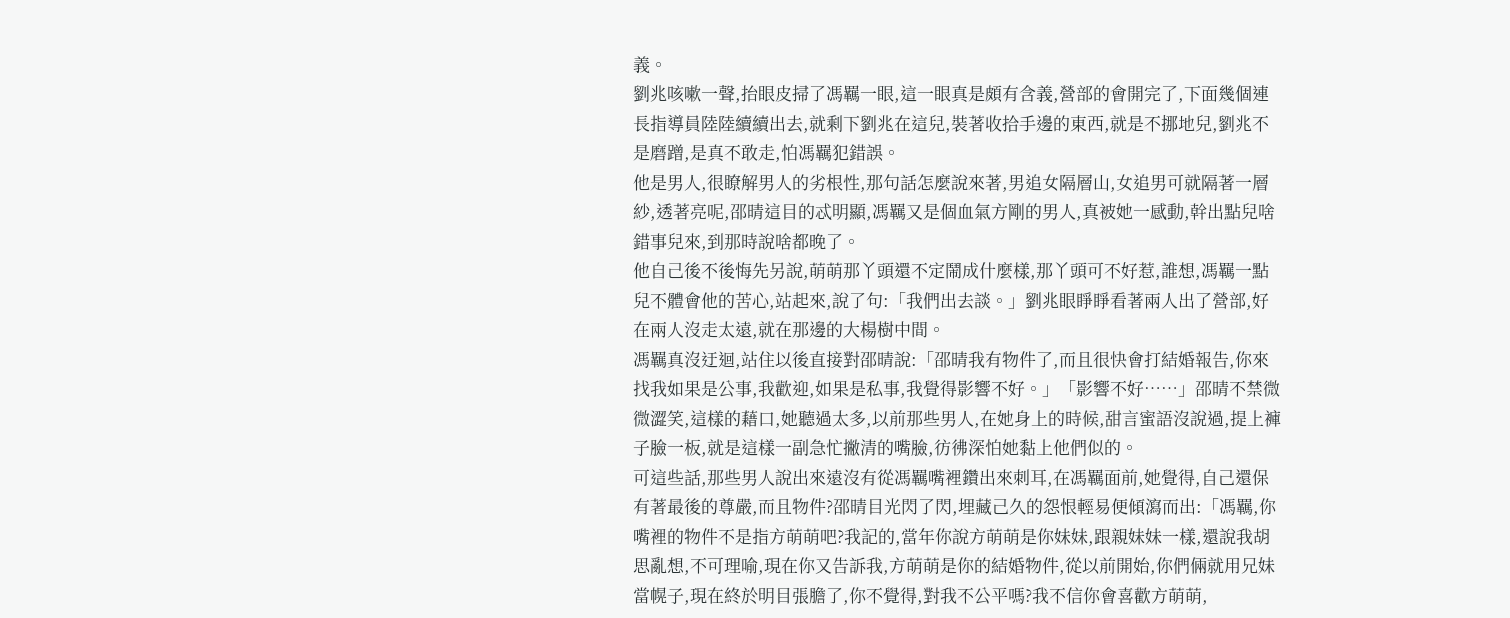義。
劉兆咳嗽一聲,抬眼皮掃了馮羈一眼,這一眼真是頗有含義,營部的會開完了,下面幾個連長指導員陸陸續續出去,就剩下劉兆在這兒,裝著收拾手邊的東西,就是不挪地兒,劉兆不是磨蹭,是真不敢走,怕馮羈犯錯誤。
他是男人,很瞭解男人的劣根性,那句話怎麼說來著,男追女隔層山,女追男可就隔著一層紗,透著亮呢,邵晴這目的忒明顯,馮羈又是個血氣方剛的男人,真被她一感動,幹出點兒啥錯事兒來,到那時說啥都晚了。
他自己後不後悔先另說,萌萌那丫頭還不定鬧成什麼樣,那丫頭可不好惹,誰想,馮羈一點兒不體會他的苦心,站起來,說了句:「我們出去談。」劉兆眼睜睜看著兩人出了營部,好在兩人沒走太遠,就在那邊的大楊樹中間。
馮羈真沒迂迴,站住以後直接對邵晴說:「邵晴我有物件了,而且很快會打結婚報告,你來找我如果是公事,我歡迎,如果是私事,我覺得影響不好。」「影響不好……」邵晴不禁微微澀笑,這樣的藉口,她聽過太多,以前那些男人,在她身上的時候,甜言蜜語沒說過,提上褲子臉一板,就是這樣一副急忙撇清的嘴臉,彷彿深怕她黏上他們似的。
可這些話,那些男人說出來遠沒有從馮羈嘴裡鑽出來刺耳,在馮羈面前,她覺得,自己還保有著最後的尊嚴,而且物件?邵晴目光閃了閃,埋藏己久的怨恨輕易便傾瀉而出:「馮羈,你嘴裡的物件不是指方萌萌吧?我記的,當年你說方萌萌是你妹妹,跟親妹妹一樣,還說我胡思亂想,不可理喻,現在你又告訴我,方萌萌是你的結婚物件,從以前開始,你們倆就用兄妹當幌子,現在終於明目張膽了,你不覺得,對我不公平嗎?我不信你會喜歡方萌萌,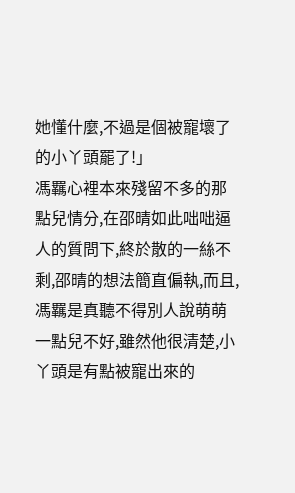她懂什麼,不過是個被寵壞了的小丫頭罷了!」
馮羈心裡本來殘留不多的那點兒情分,在邵晴如此咄咄逼人的質問下,終於散的一絲不剩,邵晴的想法簡直偏執,而且,馮羈是真聽不得別人說萌萌一點兒不好,雖然他很清楚,小丫頭是有點被寵出來的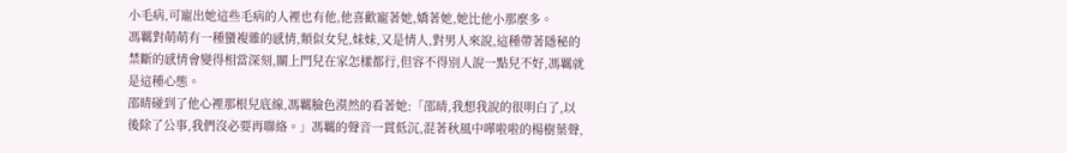小毛病,可寵出她這些毛病的人裡也有他,他喜歡寵著她,嬌著她,她比他小那麼多。
馮羈對萌萌有一種蠻複雜的感情,類似女兒,妹妹,又是情人,對男人來說,這種帶著隱秘的禁斷的感情會變得相當深刻,關上門兒在家怎樣都行,但容不得別人說一點兒不好,馮羈就是這種心態。
邵晴碰到了他心裡那根兒底線,馮羈臉色漠然的看著她:「邵晴,我想我說的很明白了,以後除了公事,我們沒必要再聯絡。」馮羈的聲音一貫低沉,混著秋風中嘩啦啦的楊樹葉聲,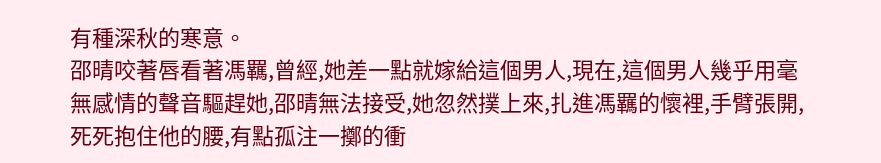有種深秋的寒意。
邵晴咬著唇看著馮羈,曾經,她差一點就嫁給這個男人,現在,這個男人幾乎用毫無感情的聲音驅趕她,邵晴無法接受,她忽然撲上來,扎進馮羈的懷裡,手臂張開,死死抱住他的腰,有點孤注一擲的衝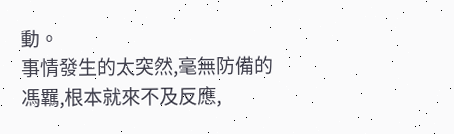動。
事情發生的太突然,毫無防備的馮羈,根本就來不及反應,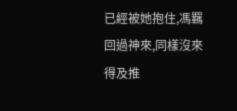已經被她抱住,馮羈回過神來,同樣沒來得及推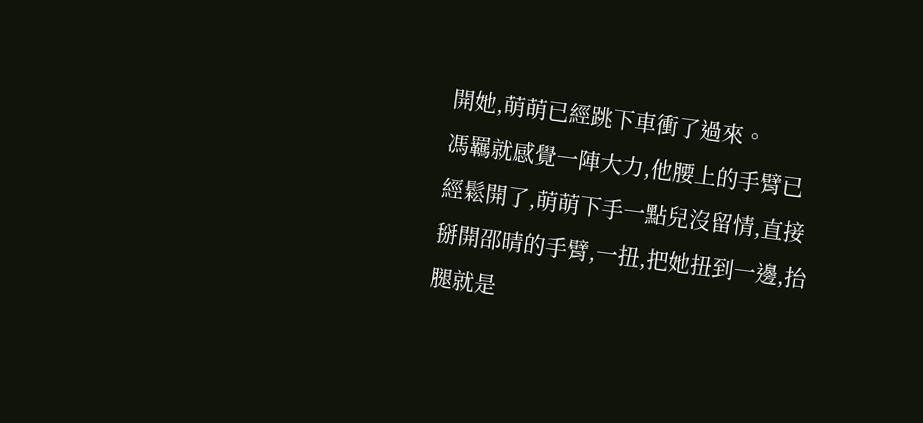開她,萌萌已經跳下車衝了過來。
馮羈就感覺一陣大力,他腰上的手臂已經鬆開了,萌萌下手一點兒沒留情,直接掰開邵晴的手臂,一扭,把她扭到一邊,抬腿就是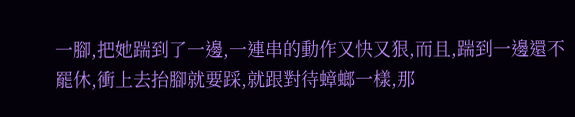一腳,把她踹到了一邊,一連串的動作又快又狠,而且,踹到一邊還不罷休,衝上去抬腳就要踩,就跟對待蟑螂一樣,那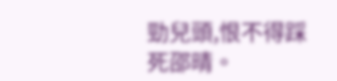勁兒頭,恨不得踩死邵晴。